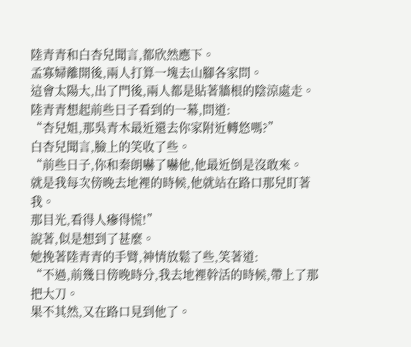陸青青和白杏兒聞言,都欣然應下。
孟寡婦離開後,兩人打算一塊去山腳各家問。
這會太陽大,出了門後,兩人都是貼著牆根的陰涼處走。
陸青青想起前些日子看到的一幕,問道:
“杏兒姐,那吳青木最近還去你家附近轉悠嗎?”
白杏兒聞言,臉上的笑收了些。
“前些日子,你和秦朗嚇了嚇他,他最近倒是沒敢來。
就是我每次傍晚去地裡的時候,他就站在路口那兒盯著我。
那目光,看得人瘮得慌!”
說著,似是想到了甚麼。
她挽著陸青青的手臂,神情放鬆了些,笑著道:
“不過,前幾日傍晚時分,我去地裡幹活的時候,帶上了那把大刀。
果不其然,又在路口見到他了。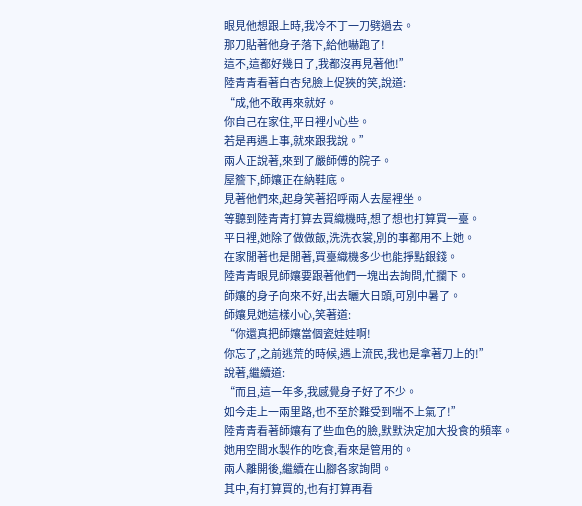眼見他想跟上時,我冷不丁一刀劈過去。
那刀貼著他身子落下,給他嚇跑了!
這不,這都好幾日了,我都沒再見著他!”
陸青青看著白杏兒臉上促狹的笑,說道:
“成,他不敢再來就好。
你自己在家住,平日裡小心些。
若是再遇上事,就來跟我說。”
兩人正說著,來到了嚴師傅的院子。
屋簷下,師孃正在納鞋底。
見著他們來,起身笑著招呼兩人去屋裡坐。
等聽到陸青青打算去買織機時,想了想也打算買一臺。
平日裡,她除了做做飯,洗洗衣裳,別的事都用不上她。
在家閒著也是閒著,買臺織機多少也能掙點銀錢。
陸青青眼見師孃要跟著他們一塊出去詢問,忙攔下。
師孃的身子向來不好,出去曬大日頭,可別中暑了。
師孃見她這樣小心,笑著道:
“你還真把師孃當個瓷娃娃啊!
你忘了,之前逃荒的時候,遇上流民,我也是拿著刀上的!”
說著,繼續道:
“而且,這一年多,我感覺身子好了不少。
如今走上一兩里路,也不至於難受到喘不上氣了!”
陸青青看著師孃有了些血色的臉,默默決定加大投食的頻率。
她用空間水製作的吃食,看來是管用的。
兩人離開後,繼續在山腳各家詢問。
其中,有打算買的,也有打算再看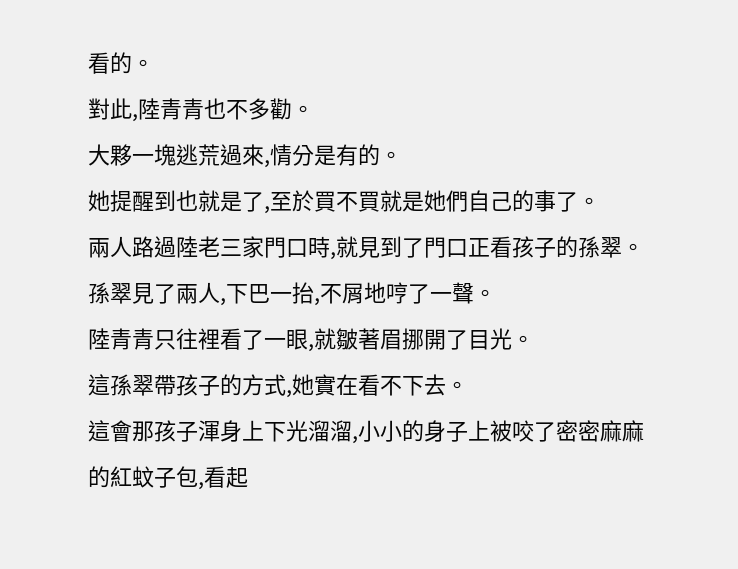看的。
對此,陸青青也不多勸。
大夥一塊逃荒過來,情分是有的。
她提醒到也就是了,至於買不買就是她們自己的事了。
兩人路過陸老三家門口時,就見到了門口正看孩子的孫翠。
孫翠見了兩人,下巴一抬,不屑地哼了一聲。
陸青青只往裡看了一眼,就皺著眉挪開了目光。
這孫翠帶孩子的方式,她實在看不下去。
這會那孩子渾身上下光溜溜,小小的身子上被咬了密密麻麻的紅蚊子包,看起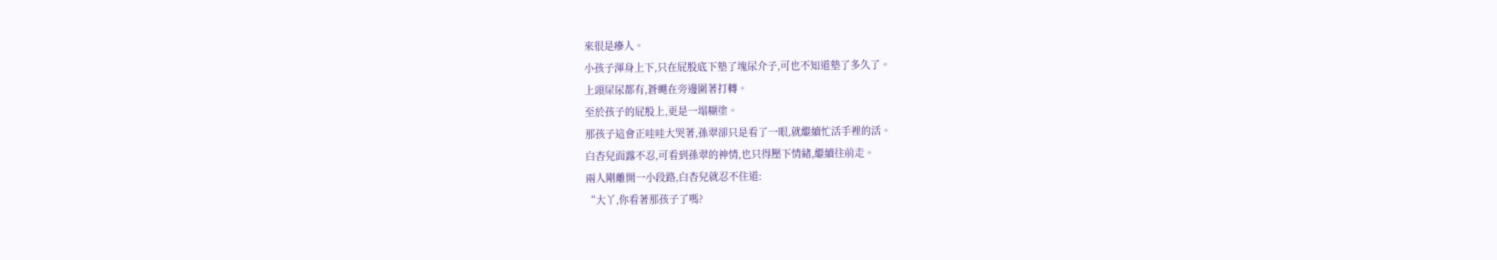來很是瘮人。
小孩子渾身上下,只在屁股底下墊了塊尿介子,可也不知道墊了多久了。
上頭屎尿都有,蒼蠅在旁邊圍著打轉。
至於孩子的屁股上,更是一塌糊塗。
那孩子這會正哇哇大哭著,孫翠卻只是看了一眼,就繼續忙活手裡的活。
白杏兒面露不忍,可看到孫翠的神情,也只得壓下情緒,繼續往前走。
兩人剛離開一小段路,白杏兒就忍不住道:
“大丫,你看著那孩子了嗎?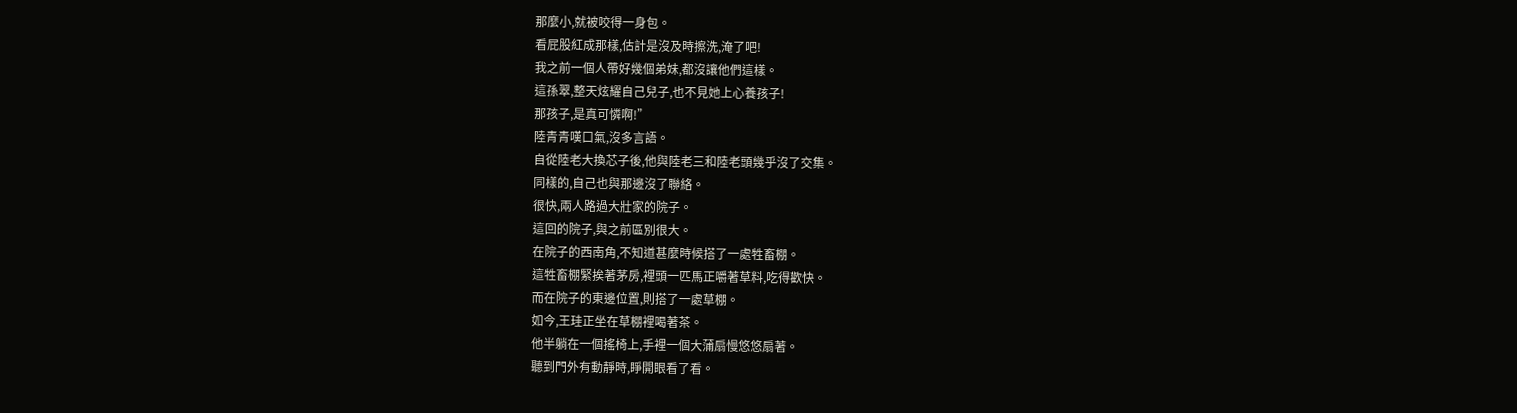那麼小,就被咬得一身包。
看屁股紅成那樣,估計是沒及時擦洗,淹了吧!
我之前一個人帶好幾個弟妹,都沒讓他們這樣。
這孫翠,整天炫耀自己兒子,也不見她上心養孩子!
那孩子,是真可憐啊!”
陸青青嘆口氣,沒多言語。
自從陸老大換芯子後,他與陸老三和陸老頭幾乎沒了交集。
同樣的,自己也與那邊沒了聯絡。
很快,兩人路過大壯家的院子。
這回的院子,與之前區別很大。
在院子的西南角,不知道甚麼時候搭了一處牲畜棚。
這牲畜棚緊挨著茅房,裡頭一匹馬正嚼著草料,吃得歡快。
而在院子的東邊位置,則搭了一處草棚。
如今,王珪正坐在草棚裡喝著茶。
他半躺在一個搖椅上,手裡一個大蒲扇慢悠悠扇著。
聽到門外有動靜時,睜開眼看了看。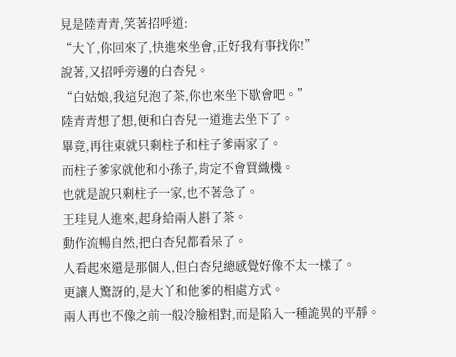見是陸青青,笑著招呼道:
“大丫,你回來了,快進來坐會,正好我有事找你!”
說著,又招呼旁邊的白杏兒。
“白姑娘,我這兒泡了茶,你也來坐下歇會吧。”
陸青青想了想,便和白杏兒一道進去坐下了。
畢竟,再往東就只剩柱子和柱子爹兩家了。
而柱子爹家就他和小孫子,肯定不會買織機。
也就是說只剩柱子一家,也不著急了。
王珪見人進來,起身給兩人斟了茶。
動作流暢自然,把白杏兒都看呆了。
人看起來還是那個人,但白杏兒總感覺好像不太一樣了。
更讓人驚訝的,是大丫和他爹的相處方式。
兩人再也不像之前一般冷臉相對,而是陷入一種詭異的平靜。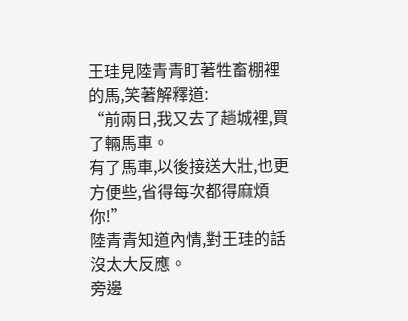王珪見陸青青盯著牲畜棚裡的馬,笑著解釋道:
“前兩日,我又去了趟城裡,買了輛馬車。
有了馬車,以後接送大壯,也更方便些,省得每次都得麻煩你!”
陸青青知道內情,對王珪的話沒太大反應。
旁邊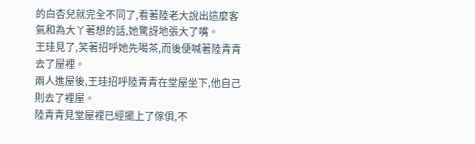的白杏兒就完全不同了,看著陸老大說出這麼客氣和為大丫著想的話,她驚訝地張大了嘴。
王珪見了,笑著招呼她先喝茶,而後便喊著陸青青去了屋裡。
兩人進屋後,王珪招呼陸青青在堂屋坐下,他自己則去了裡屋。
陸青青見堂屋裡已經擺上了傢俱,不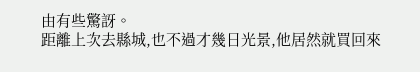由有些驚訝。
距離上次去縣城,也不過才幾日光景,他居然就買回來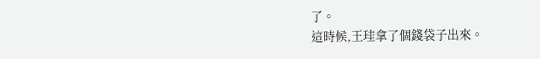了。
這時候,王珪拿了個錢袋子出來。